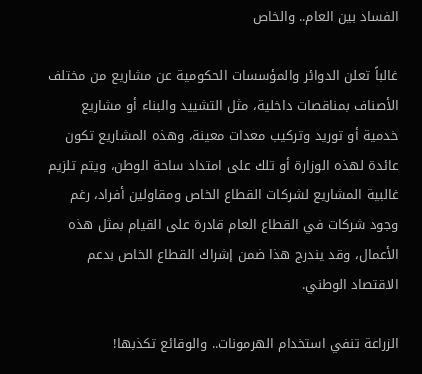الفساد بين العام.. والخاص

غالباً تعلن الدوائر والمؤسسات الحكومية عن مشاريع من مختلف الأصناف بمناقصات داخلية، مثل التشييد والبناء أو مشاريع خدمية أو توريد وتركيب معدات معينة، وهذه المشاريع تكون عائدة لهذه الوزارة أو تلك على امتداد ساحة الوطن، ويتم تلزيم غالبية المشاريع لشركات القطاع الخاص ومقاولين أفراد، رغم وجود شركات في القطاع العام قادرة على القيام بمثل هذه الأعمال، وقد يندرج هذا ضمن إشراك القطاع الخاص بدعم الاقتصاد الوطني.

الزراعة تنفي استخدام الهرمونات.. والوقائع تكذبها!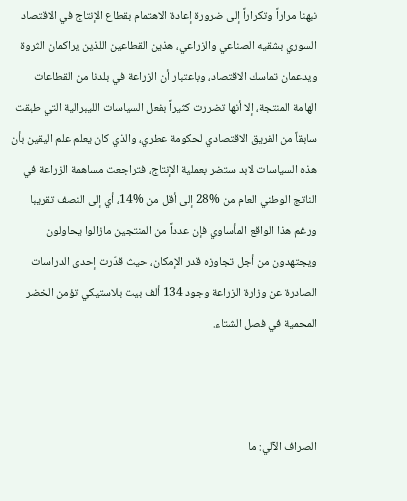نبهنا مراراً وتكراراً إلى ضرورة إعادة الاهتمام بقطاع الإنتاج في الاقتصاد السوري بشقيه الصناعي والزراعي، هذين القطاعين اللذين يراكمان الثروة ويدعمان تماسك الاقتصاد، وباعتبار أن الزراعة في بلدنا من القطاعات الهامة المنتجة، إلا أنها تضررت كثيراً بفعل السياسات الليبرالية التي طبقت سابقاً من الفريق الاقتصادي لحكومة عطري، والذي كان يعلم علم اليقين بأن هذه السياسات لابد ستضر بعملية الإنتاج، فتراجعت مساهمة الزراعة في الناتج الوطني العام من %28 إلى أقل من %14، أي إلى النصف تقريبا ورغم هذا الواقع المأساوي فإن عدداً من المنتجين مازالوا يحاولون ويجتهدون من أجل تجاوزه قدر الإمكان، حيث قدّرت إحدى الدراسات الصادرة عن وزارة الزراعة وجود 134 ألف بيت بلاستيكي تؤمن الخضر المحمية في فصل الشتاء.



الصراف الآلي: ما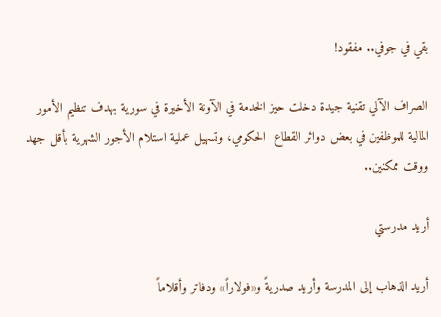بقي في جوفي.. مفقود!

الصراف الآلي تقنية جيدة دخلت حيز الخدمة في الآونة الأخيرة في سورية بهدف تنظيم الأمور المالية للموظفين في بعض دوائر القطاع  الحكومي، وتسهيل عملية استلام الأجور الشهرية بأقل جهد ووقت ممكنين..

أريد مدرستي

أريد الذهاب إلى المدرسة وأريد صدريةً و«فولاراً» ودفاتر وأقلاماً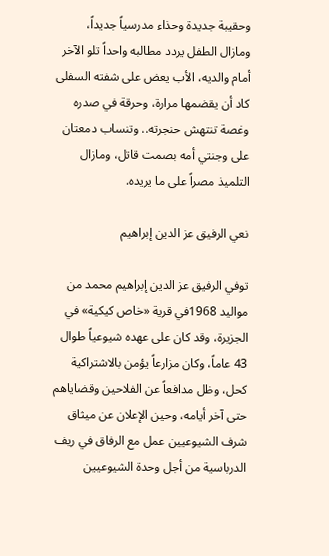وحقيبة جديدة وحذاء مدرسياً جديداً، ومازال الطفل يردد مطالبه واحداً تلو الآخر أمام والديه، الأب يعض على شفته السفلى كاد أن يقضمها مرارة، وحرقة في صدره وغصة تنتهش حنجرته.. وتنساب دمعتان على وجنتي أمه بصمت قاتل، ومازال التلميذ مصراً على ما يريده.

نعي الرفيق عز الدين إبراهيم

توفي الرفيق عز الدين إبراهيم محمد من مواليد 1968في قرية «خاص كيكية» في الجزيرة، وقد كان على عهده شيوعياً طوال 43 عاماً، وكان مزارعاً يؤمن بالاشتراكية كحل، وظل مدافعاً عن الفلاحين وقضاياهم حتى آخر أيامه، وحين الإعلان عن ميثاق شرف الشيوعيين عمل مع الرفاق في ريف الدرباسية من أجل وحدة الشيوعيين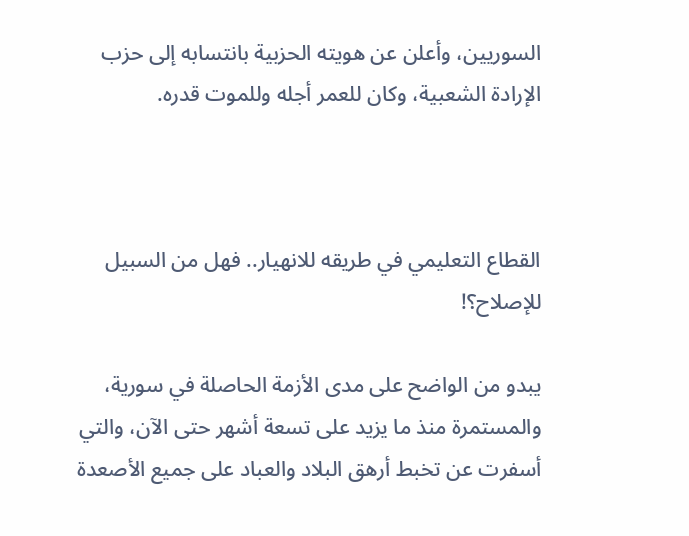السوريين، وأعلن عن هويته الحزبية بانتسابه إلى حزب الإرادة الشعبية، وكان للعمر أجله وللموت قدره.



القطاع التعليمي في طريقه للانهيار.. فهل من السبيل للإصلاح؟!

يبدو من الواضح على مدى الأزمة الحاصلة في سورية، والمستمرة منذ ما يزيد على تسعة أشهر حتى الآن، والتي أسفرت عن تخبط أرهق البلاد والعباد على جميع الأصعدة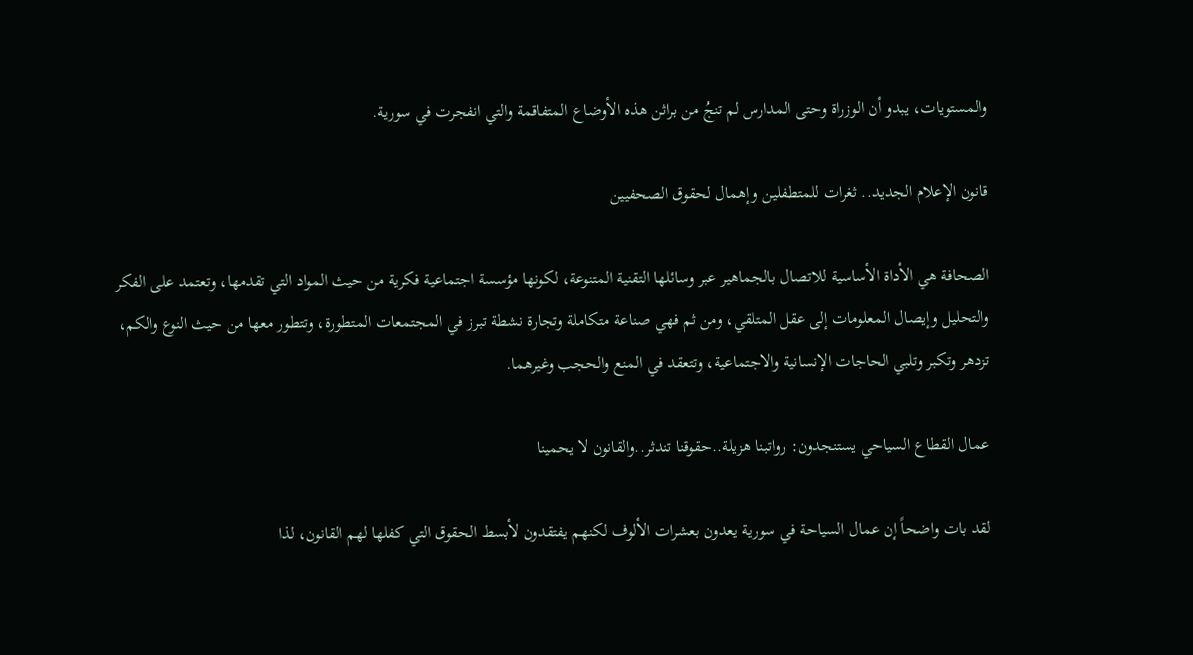والمستويات، يبدو أن الوزراة وحتى المدارس لم تنجُ من براثن هذه الأوضاع المتفاقمة والتي انفجرت في سورية.

قانون الإعلام الجديد.. ثغرات للمتطفلين وإهمال لحقوق الصحفيين

الصحافة هي الأداة الأساسية للاتصال بالجماهير عبر وسائلها التقنية المتنوعة، لكونها مؤسسة اجتماعية فكرية من حيث المواد التي تقدمها، وتعتمد على الفكر والتحليل وإيصال المعلومات إلى عقل المتلقي، ومن ثم فهي صناعة متكاملة وتجارة نشطة تبرز في المجتمعات المتطورة، وتتطور معها من حيث النوع والكم، تزدهر وتكبر وتلبي الحاجات الإنسانية والاجتماعية، وتتعقد في المنع والحجب وغيرهما.

عمال القطاع السياحي يستنجدون: رواتبنا هزيلة..حقوقنا تندثر..والقانون لا يحمينا

لقد بات واضحاً إن عمال السياحة في سورية يعدون بعشرات الألوف لكنهم يفتقدون لأبسط الحقوق التي كفلها لهم القانون، لذا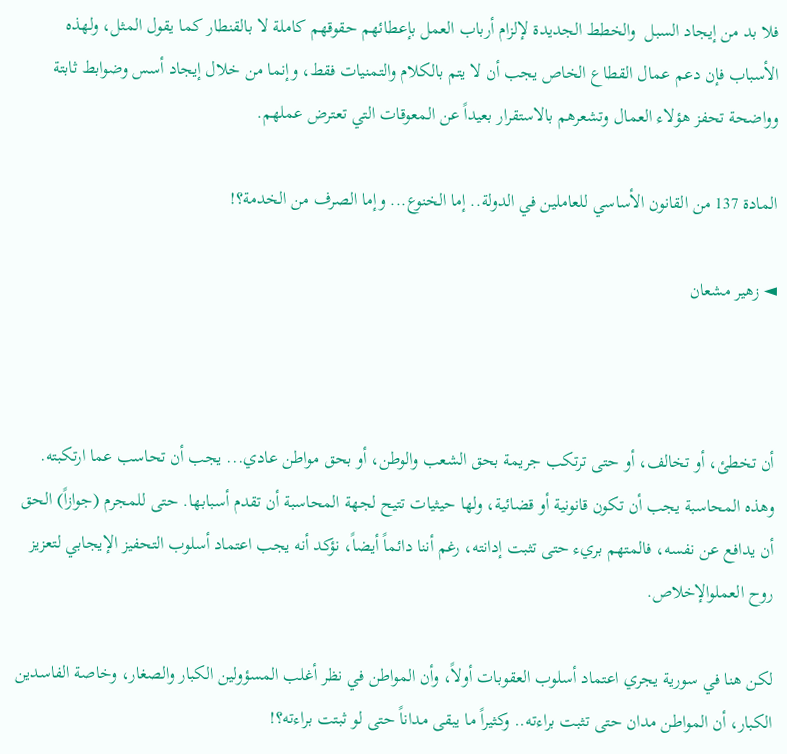فلا بد من إيجاد السبل  والخطط الجديدة لإلزام أرباب العمل بإعطائهم حقوقهم كاملة لا بالقنطار كما يقول المثل، ولهذه الأسباب فإن دعم عمال القطاع الخاص يجب أن لا يتم بالكلام والتمنيات فقط، وإنما من خلال إيجاد أسس وضوابط ثابتة وواضحة تحفز هؤلاء العمال وتشعرهم بالاستقرار بعيداً عن المعوقات التي تعترض عملهم.

المادة 137 من القانون الأساسي للعاملين في الدولة.. إما الخنوع... وإما الصرف من الخدمة؟!

◄ زهير مشعان



أن تخطئ، أو تخالف، أو حتى ترتكب جريمة بحق الشعب والوطن، أو بحق مواطن عادي... يجب أن تحاسب عما ارتكبته. وهذه المحاسبة يجب أن تكون قانونية أو قضائية، ولها حيثيات تتيح لجهة المحاسبة أن تقدم أسبابها. حتى للمجرم (جوازاً) الحق أن يدافع عن نفسه، فالمتهم بريء حتى تثبت إدانته، رغم أننا دائماً أيضاً، نؤكد أنه يجب اعتماد أسلوب التحفيز الإيجابي لتعزيز روح العملوالإخلاص.

لكن هنا في سورية يجري اعتماد أسلوب العقوبات أولاً، وأن المواطن في نظر أغلب المسؤولين الكبار والصغار، وخاصة الفاسدين الكبار، أن المواطن مدان حتى تثبت براءته.. وكثيراً ما يبقى مداناً حتى لو ثبتت براءته؟!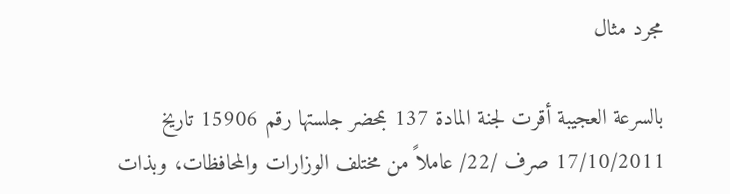مجرد مثال

بالسرعة العجيبة أقرت لجنة المادة 137 بمحضر جلستها رقم 15906 تاريخ 17/10/2011 صرف /22/ عاملاً من مختلف الوزارات والمحافظات، وبذات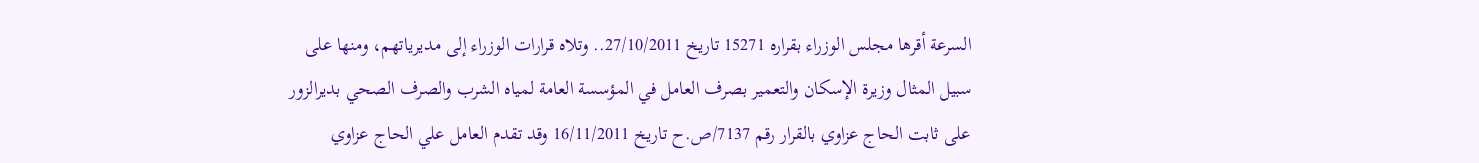السرعة أقرها مجلس الوزراء بقراره 15271 تاريخ 27/10/2011.. وتلاه قرارات الوزراء إلى مديرياتهم، ومنها على سبيل المثال وزيرة الإسكان والتعمير بصرف العامل في المؤسسة العامة لمياه الشرب والصرف الصحي بديرالزور على ثابت الحاج عزاوي بالقرار رقم 7137/ص.ح تاريخ 16/11/2011 وقد تقدم العامل علي الحاج عزاوي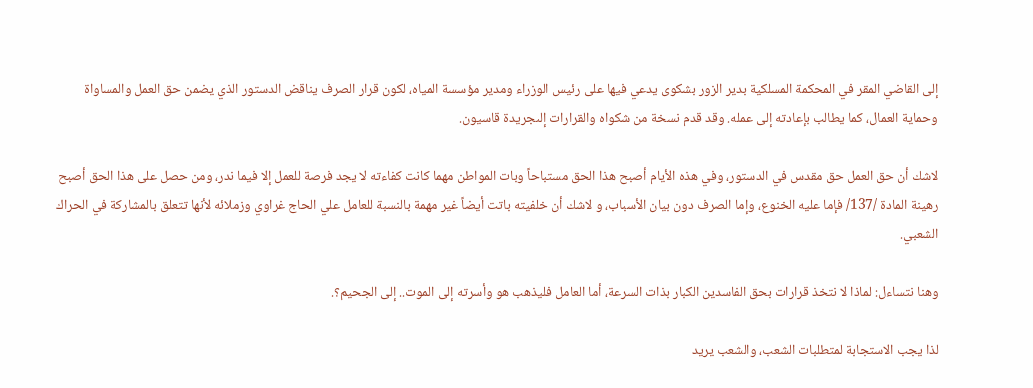إلى القاضي المقر في المحكمة المسلكية بدير الزور بشكوى يدعي فيها على رئيس الوزراء ومدير مؤسسة المياه، لكون قرار الصرف يناقض الدستور الذي يضمن حق العمل والمساواة وحماية العمال، كما يطالب بإعادته إلى عمله. وقد قدم نسخة من شكواه والقرارات إلىجريدة قاسيون.

لاشك أن حق العمل حق مقدس في الدستور، وفي هذه الأيام أصبح هذا الحق مستباحاً وبات المواطن مهما كانت كفاءته لا يجد فرصة للعمل إلا فيما ندر، ومن حصل على هذا الحق أصبح رهينة المادة /137/ فإما عليه الخنوع، وإما الصرف دون بيان الأسباب، و لاشك أن خلفيته باتت أيضاً غير مهمة بالنسبة للعامل علي الحاج غراوي وزملائه لأنها تتعلق بالمشاركة في الحراك الشعبي.

وهنا نتساءل: لماذا لا نتخذ قرارات بحق الفاسدين الكبار بذات السرعة، أما العامل فليذهب هو وأسرته إلى الموت.. إلى الجحيم؟.

لذا يجب الاستجابة لمتطلبات الشعب، والشعب يريد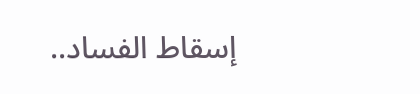إسقاط الفساد..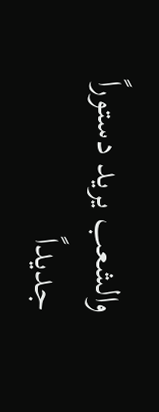والشعب يريد دستوراً جديداً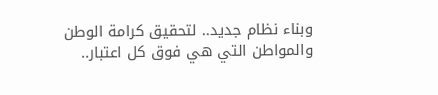وبناء نظام جديد.. لتحقيق كرامة الوطن والمواطن التي هي فوق كل اعتبار..